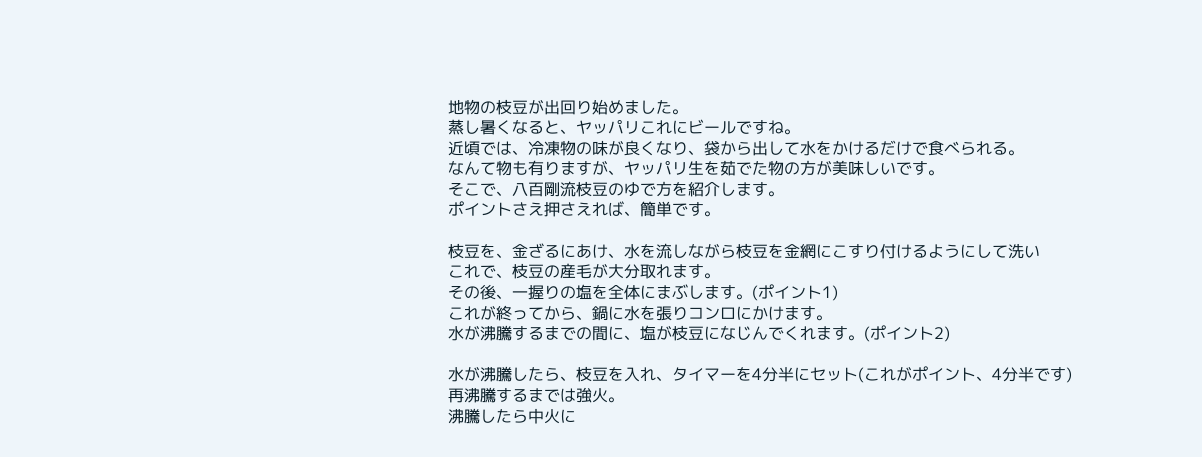地物の枝豆が出回り始めました。
蒸し暑くなると、ヤッパリこれにビールですね。
近頃では、冷凍物の味が良くなり、袋から出して水をかけるだけで食べられる。
なんて物も有りますが、ヤッパリ生を茹でた物の方が美味しいです。
そこで、八百剛流枝豆のゆで方を紹介します。
ポイントさえ押さえれば、簡単です。

枝豆を、金ざるにあけ、水を流しながら枝豆を金網にこすり付けるようにして洗い
これで、枝豆の産毛が大分取れます。
その後、一握りの塩を全体にまぶします。(ポイント1)
これが終ってから、鍋に水を張りコンロにかけます。
水が沸騰するまでの間に、塩が枝豆になじんでくれます。(ポイント2)

水が沸騰したら、枝豆を入れ、タイマーを4分半にセット(これがポイント、4分半です)
再沸騰するまでは強火。
沸騰したら中火に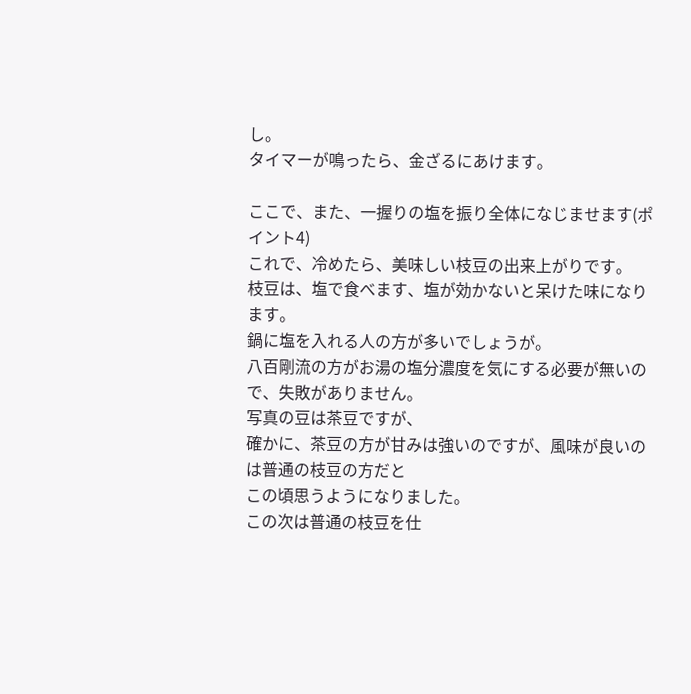し。
タイマーが鳴ったら、金ざるにあけます。

ここで、また、一握りの塩を振り全体になじませます(ポイント4)
これで、冷めたら、美味しい枝豆の出来上がりです。
枝豆は、塩で食べます、塩が効かないと呆けた味になります。
鍋に塩を入れる人の方が多いでしょうが。
八百剛流の方がお湯の塩分濃度を気にする必要が無いので、失敗がありません。
写真の豆は茶豆ですが、
確かに、茶豆の方が甘みは強いのですが、風味が良いのは普通の枝豆の方だと
この頃思うようになりました。
この次は普通の枝豆を仕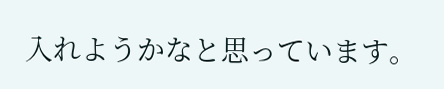入れようかなと思っています。